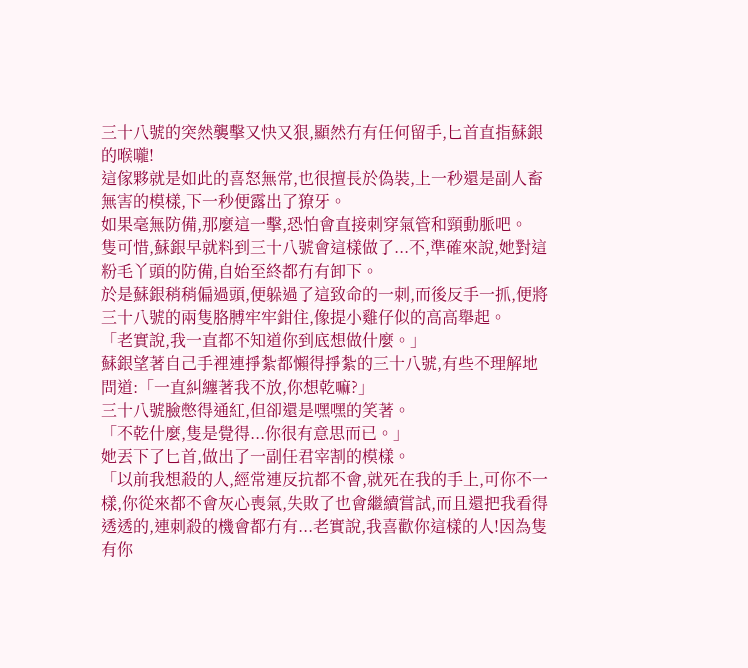三十八號的突然襲擊又快又狠,顯然冇有任何留手,匕首直指蘇銀的喉嚨!
這傢夥就是如此的喜怒無常,也很擅長於偽裝,上一秒還是副人畜無害的模樣,下一秒便露出了獠牙。
如果毫無防備,那麼這一擊,恐怕會直接刺穿氣管和頸動脈吧。
隻可惜,蘇銀早就料到三十八號會這樣做了...不,準確來說,她對這粉毛丫頭的防備,自始至終都冇有卸下。
於是蘇銀稍稍偏過頭,便躲過了這致命的一刺,而後反手一抓,便將三十八號的兩隻胳膊牢牢鉗住,像提小雞仔似的高高舉起。
「老實說,我一直都不知道你到底想做什麼。」
蘇銀望著自己手裡連掙紮都懶得掙紮的三十八號,有些不理解地問道:「一直糾纏著我不放,你想乾嘛?」
三十八號臉憋得通紅,但卻還是嘿嘿的笑著。
「不乾什麼,隻是覺得...你很有意思而已。」
她丟下了匕首,做出了一副任君宰割的模樣。
「以前我想殺的人,經常連反抗都不會,就死在我的手上,可你不一樣,你從來都不會灰心喪氣,失敗了也會繼續嘗試,而且還把我看得透透的,連刺殺的機會都冇有...老實說,我喜歡你這樣的人!因為隻有你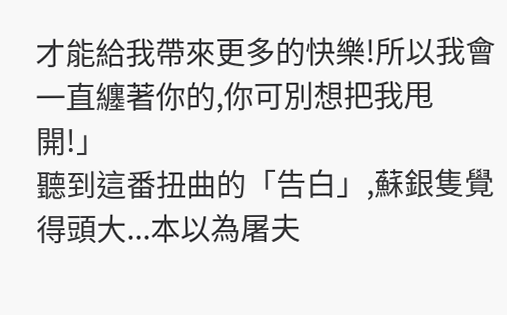才能給我帶來更多的快樂!所以我會一直纏著你的,你可別想把我甩開!」
聽到這番扭曲的「告白」,蘇銀隻覺得頭大...本以為屠夫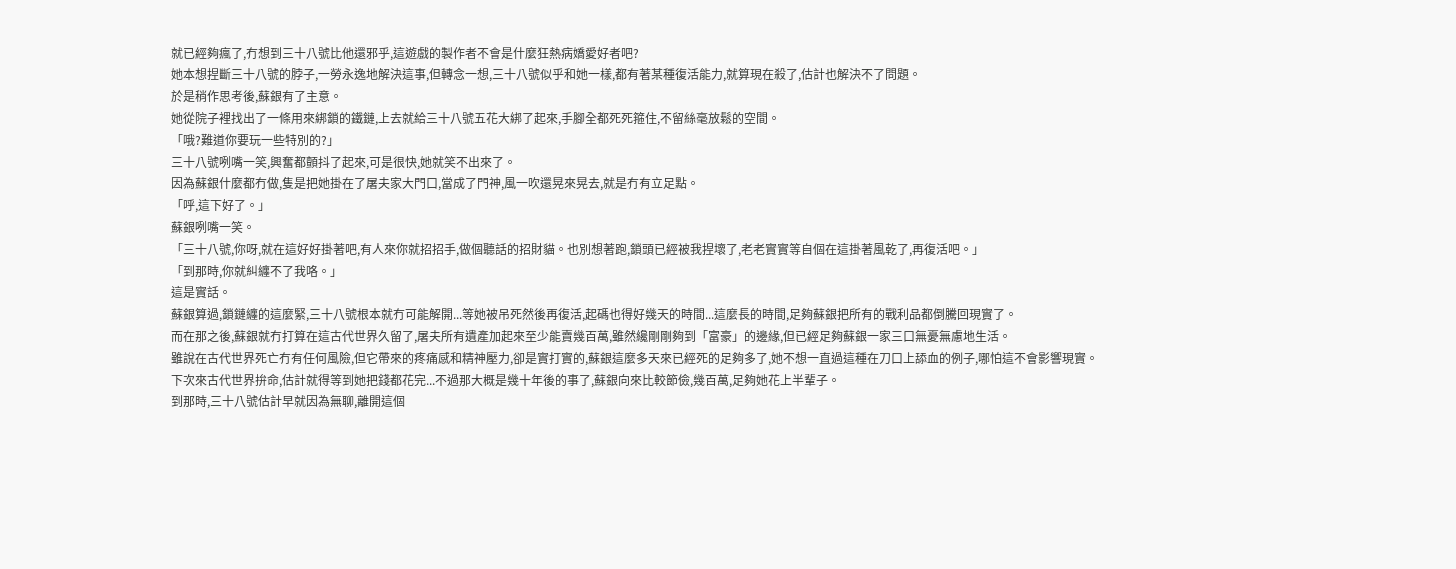就已經夠瘋了,冇想到三十八號比他還邪乎,這遊戲的製作者不會是什麼狂熱病嬌愛好者吧?
她本想捏斷三十八號的脖子,一勞永逸地解決這事,但轉念一想,三十八號似乎和她一樣,都有著某種復活能力,就算現在殺了,估計也解決不了問題。
於是稍作思考後,蘇銀有了主意。
她從院子裡找出了一條用來綁鎖的鐵鏈,上去就給三十八號五花大綁了起來,手腳全都死死箍住,不留絲毫放鬆的空間。
「哦?難道你要玩一些特別的?」
三十八號咧嘴一笑,興奮都顫抖了起來,可是很快,她就笑不出來了。
因為蘇銀什麼都冇做,隻是把她掛在了屠夫家大門口,當成了門神,風一吹還晃來晃去,就是冇有立足點。
「呼,這下好了。」
蘇銀咧嘴一笑。
「三十八號,你呀,就在這好好掛著吧,有人來你就招招手,做個聽話的招財貓。也別想著跑,鎖頭已經被我捏壞了,老老實實等自個在這掛著風乾了,再復活吧。」
「到那時,你就糾纏不了我咯。」
這是實話。
蘇銀算過,鎖鏈纏的這麼緊,三十八號根本就冇可能解開...等她被吊死然後再復活,起碼也得好幾天的時間...這麼長的時間,足夠蘇銀把所有的戰利品都倒騰回現實了。
而在那之後,蘇銀就冇打算在這古代世界久留了,屠夫所有遺產加起來至少能賣幾百萬,雖然纔剛剛夠到「富豪」的邊緣,但已經足夠蘇銀一家三口無憂無慮地生活。
雖說在古代世界死亡冇有任何風險,但它帶來的疼痛感和精神壓力,卻是實打實的,蘇銀這麼多天來已經死的足夠多了,她不想一直過這種在刀口上舔血的例子,哪怕這不會影響現實。
下次來古代世界拚命,估計就得等到她把錢都花完...不過那大概是幾十年後的事了,蘇銀向來比較節儉,幾百萬,足夠她花上半輩子。
到那時,三十八號估計早就因為無聊,離開這個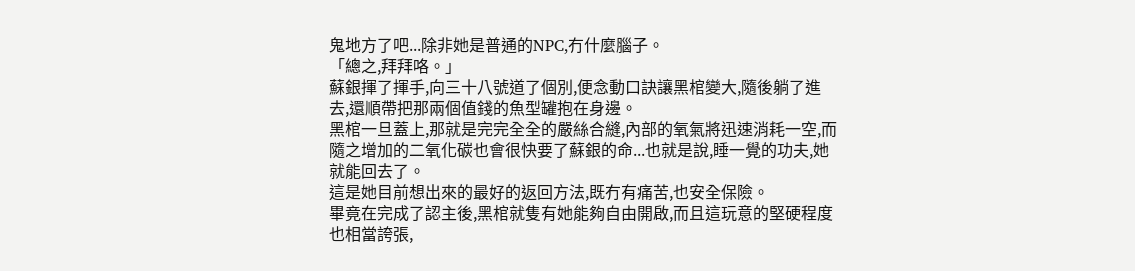鬼地方了吧...除非她是普通的NPC,冇什麼腦子。
「總之,拜拜咯。」
蘇銀揮了揮手,向三十八號道了個別,便念動口訣讓黑棺變大,隨後躺了進去,還順帶把那兩個值錢的魚型罐抱在身邊。
黑棺一旦蓋上,那就是完完全全的嚴絲合縫,內部的氧氣將迅速消耗一空,而隨之增加的二氧化碳也會很快要了蘇銀的命...也就是說,睡一覺的功夫,她就能回去了。
這是她目前想出來的最好的返回方法,既冇有痛苦,也安全保險。
畢竟在完成了認主後,黑棺就隻有她能夠自由開啟,而且這玩意的堅硬程度也相當誇張,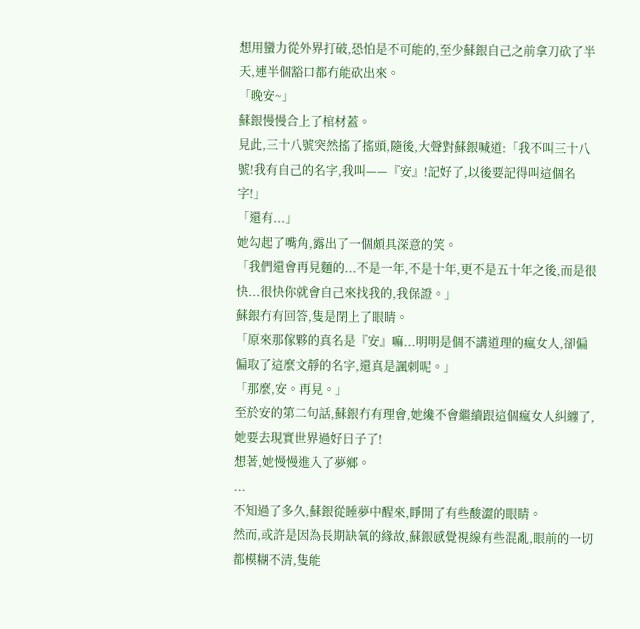想用蠻力從外界打破,恐怕是不可能的,至少蘇銀自己之前拿刀砍了半天,連半個豁口都冇能砍出來。
「晚安~」
蘇銀慢慢合上了棺材蓋。
見此,三十八號突然搖了搖頭,隨後,大聲對蘇銀喊道:「我不叫三十八號!我有自己的名字,我叫——『安』!記好了,以後要記得叫這個名字!」
「還有...」
她勾起了嘴角,露出了一個頗具深意的笑。
「我們還會再見麵的...不是一年,不是十年,更不是五十年之後,而是很快...很快你就會自己來找我的,我保證。」
蘇銀冇有回答,隻是閉上了眼睛。
「原來那傢夥的真名是『安』嘛...明明是個不講道理的瘋女人,卻偏偏取了這麼文靜的名字,還真是諷刺呢。」
「那麼,安。再見。」
至於安的第二句話,蘇銀冇有理會,她纔不會繼續跟這個瘋女人糾纏了,她要去現實世界過好日子了!
想著,她慢慢進入了夢鄉。
...
不知過了多久,蘇銀從睡夢中醒來,睜開了有些酸澀的眼睛。
然而,或許是因為長期缺氧的緣故,蘇銀感覺視線有些混亂,眼前的一切都模糊不清,隻能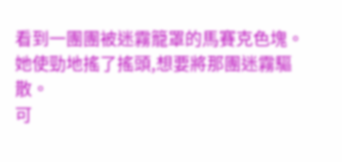看到一團團被迷霧籠罩的馬賽克色塊。
她使勁地搖了搖頭,想要將那團迷霧驅散。
可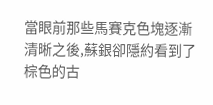當眼前那些馬賽克色塊逐漸清晰之後,蘇銀卻隱約看到了棕色的古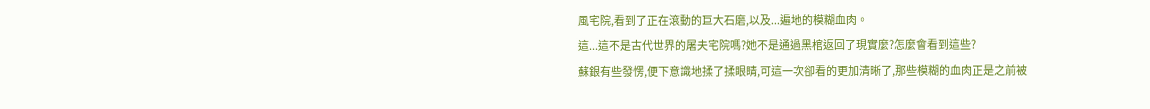風宅院,看到了正在滾動的巨大石磨,以及...遍地的模糊血肉。
這...這不是古代世界的屠夫宅院嗎?她不是通過黑棺返回了現實麼?怎麼會看到這些?
蘇銀有些發愣,便下意識地揉了揉眼睛,可這一次卻看的更加清晰了,那些模糊的血肉正是之前被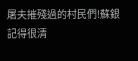屠夫摧殘過的村民們!蘇銀記得很清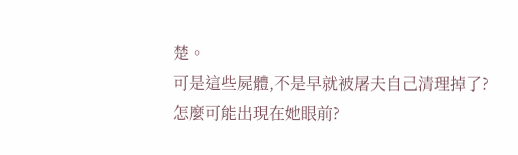楚。
可是這些屍體,不是早就被屠夫自己清理掉了?怎麼可能出現在她眼前?